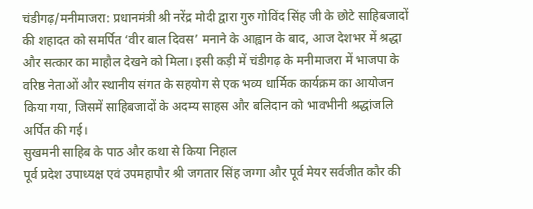चंडीगढ़/मनीमाजरा: प्रधानमंत्री श्री नरेंद्र मोदी द्वारा गुरु गोविंद सिंह जी के छोटे साहिबजादों की शहादत को समर्पित ‘वीर बाल दिवस’ मनाने के आह्वान के बाद, आज देशभर में श्रद्धा और सत्कार का माहौल देखने को मिला। इसी कड़ी में चंडीगढ़ के मनीमाजरा में भाजपा के वरिष्ठ नेताओं और स्थानीय संगत के सहयोग से एक भव्य धार्मिक कार्यक्रम का आयोजन किया गया, जिसमें साहिबजादों के अदम्य साहस और बलिदान को भावभीनी श्रद्धांजलि अर्पित की गई।
सुखमनी साहिब के पाठ और कथा से किया निहाल
पूर्व प्रदेश उपाध्यक्ष एवं उपमहापौर श्री जगतार सिंह जग्गा और पूर्व मेयर सर्वजीत कौर की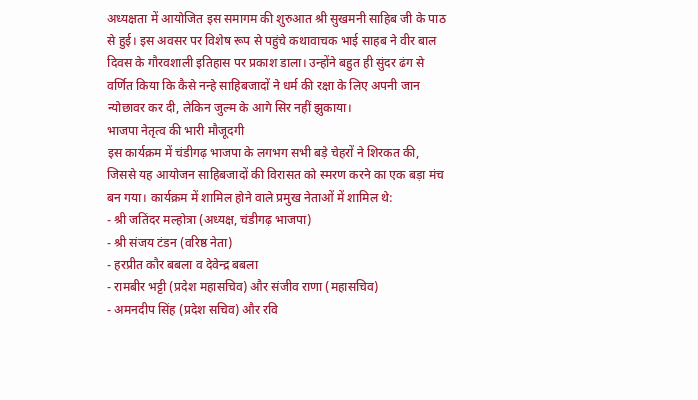अध्यक्षता में आयोजित इस समागम की शुरुआत श्री सुखमनी साहिब जी के पाठ से हुई। इस अवसर पर विशेष रूप से पहुंचे कथावाचक भाई साहब ने वीर बाल दिवस के गौरवशाली इतिहास पर प्रकाश डाला। उन्होंने बहुत ही सुंदर ढंग से वर्णित किया कि कैसे नन्हे साहिबजादों ने धर्म की रक्षा के लिए अपनी जान न्योछावर कर दी, लेकिन जुल्म के आगे सिर नहीं झुकाया।
भाजपा नेतृत्व की भारी मौजूदगी
इस कार्यक्रम में चंडीगढ़ भाजपा के लगभग सभी बड़े चेहरों ने शिरकत की, जिससे यह आयोजन साहिबजादों की विरासत को स्मरण करने का एक बड़ा मंच बन गया। कार्यक्रम में शामिल होने वाले प्रमुख नेताओं में शामिल थे:
- श्री जतिंदर मल्होत्रा (अध्यक्ष, चंडीगढ़ भाजपा)
- श्री संजय टंडन (वरिष्ठ नेता)
- हरप्रीत कौर बबला व देवेन्द्र बबला
- रामबीर भट्टी (प्रदेश महासचिव) और संजीव राणा (महासचिव)
- अमनदीप सिंह (प्रदेश सचिव) और रवि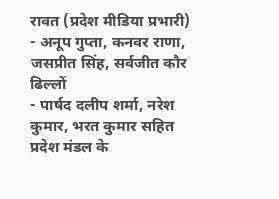रावत (प्रदेश मीडिया प्रभारी)
- अनूप गुप्ता, कनवर राणा, जसप्रीत सिंह, सर्वजीत कौर ढिल्लों
- पार्षद दलीप शर्मा, नरेश कुमार, भरत कुमार सहित प्रदेश मंडल के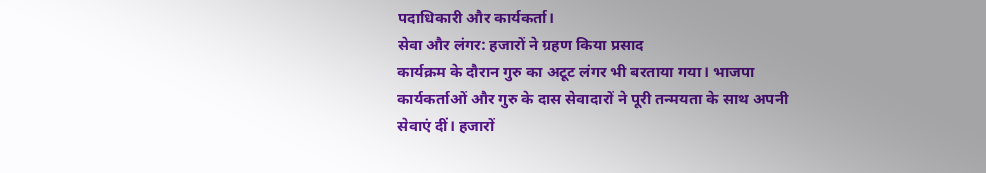पदाधिकारी और कार्यकर्ता।
सेवा और लंगर: हजारों ने ग्रहण किया प्रसाद
कार्यक्रम के दौरान गुरु का अटूट लंगर भी बरताया गया। भाजपा कार्यकर्ताओं और गुरु के दास सेवादारों ने पूरी तन्मयता के साथ अपनी सेवाएं दीं। हजारों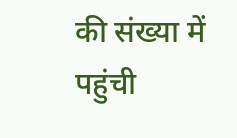की संख्या में पहुंची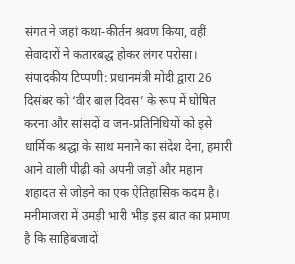संगत ने जहां कथा-कीर्तन श्रवण किया, वहीं सेवादारों ने कतारबद्ध होकर लंगर परोसा।
संपादकीय टिप्पणी: प्रधानमंत्री मोदी द्वारा 26 दिसंबर को ‘वीर बाल दिवस’ के रूप में घोषित करना और सांसदों व जन-प्रतिनिधियों को इसे धार्मिक श्रद्धा के साथ मनाने का संदेश देना, हमारी आने वाली पीढ़ी को अपनी जड़ों और महान शहादत से जोड़ने का एक ऐतिहासिक कदम है। मनीमाजरा में उमड़ी भारी भीड़ इस बात का प्रमाण है कि साहिबजादों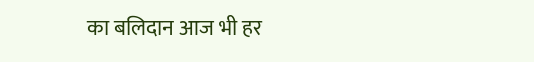का बलिदान आज भी हर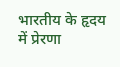भारतीय के हृदय में प्रेरणा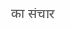का संचार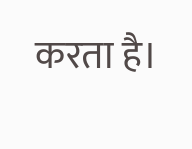करता है।